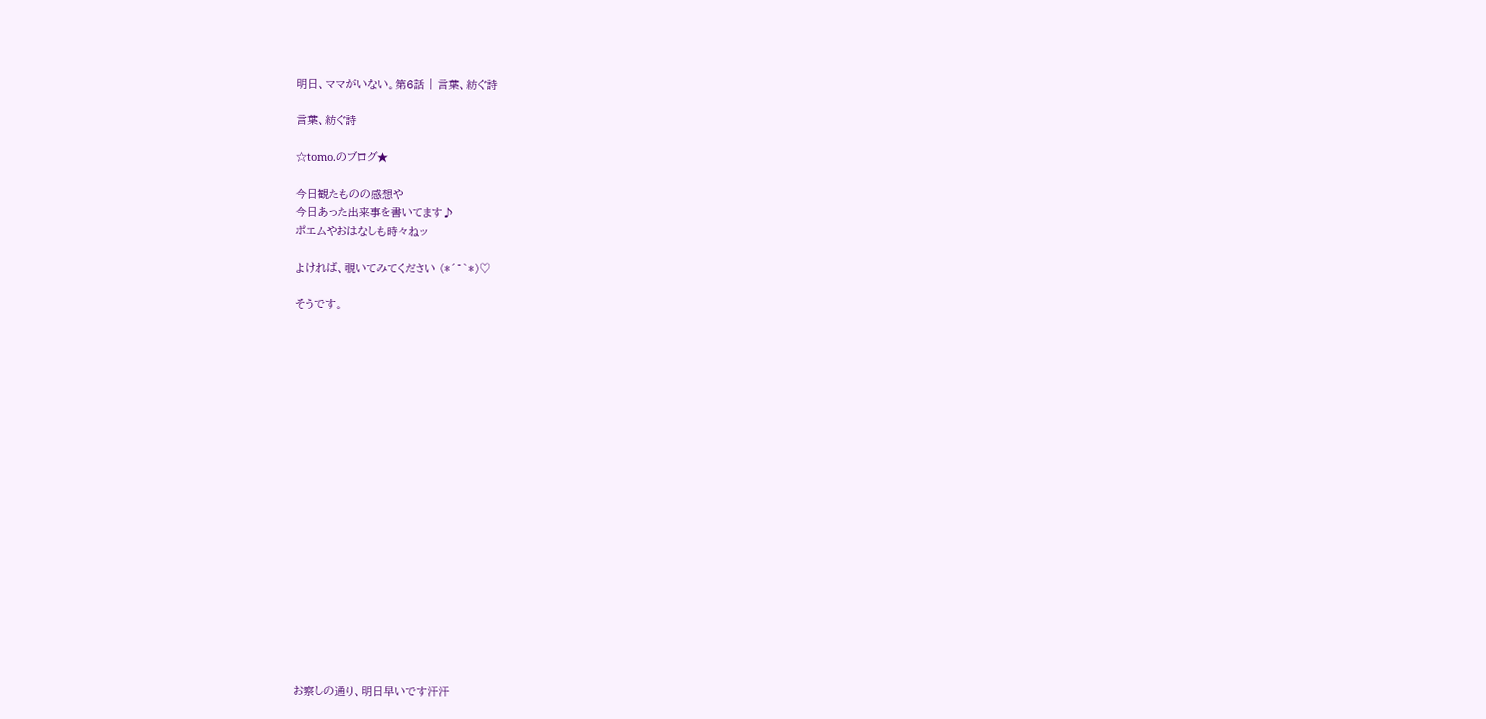明日、ママがいない。第6話 | 言葉、紡ぐ詩

言葉、紡ぐ詩

☆tomo.のブログ★

今日観たものの感想や
今日あった出来事を書いてます♪
ポエムやおはなしも時々ねッ

よければ、覗いてみてください (*´˘`*)♡

そうです。




















お察しの通り、明日早いです汗汗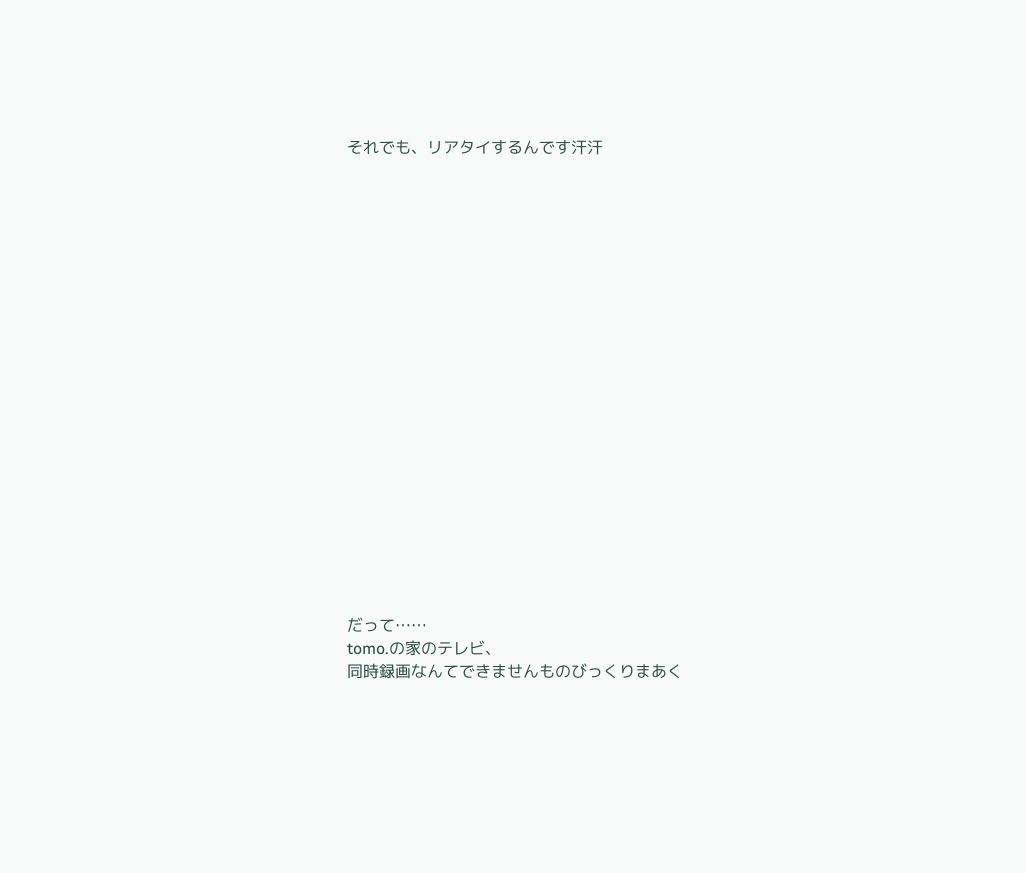それでも、リアタイするんです汗汗




















だって……
tomo.の家のテレビ、
同時録画なんてできませんものびっくりまあく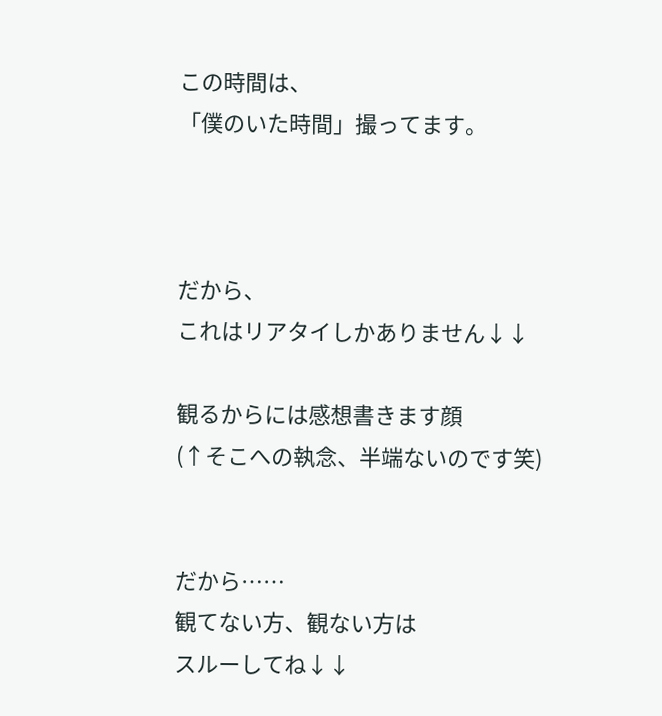この時間は、
「僕のいた時間」撮ってます。



だから、
これはリアタイしかありません↓↓

観るからには感想書きます顔
(↑そこへの執念、半端ないのです笑)


だから……
観てない方、観ない方は
スルーしてね↓↓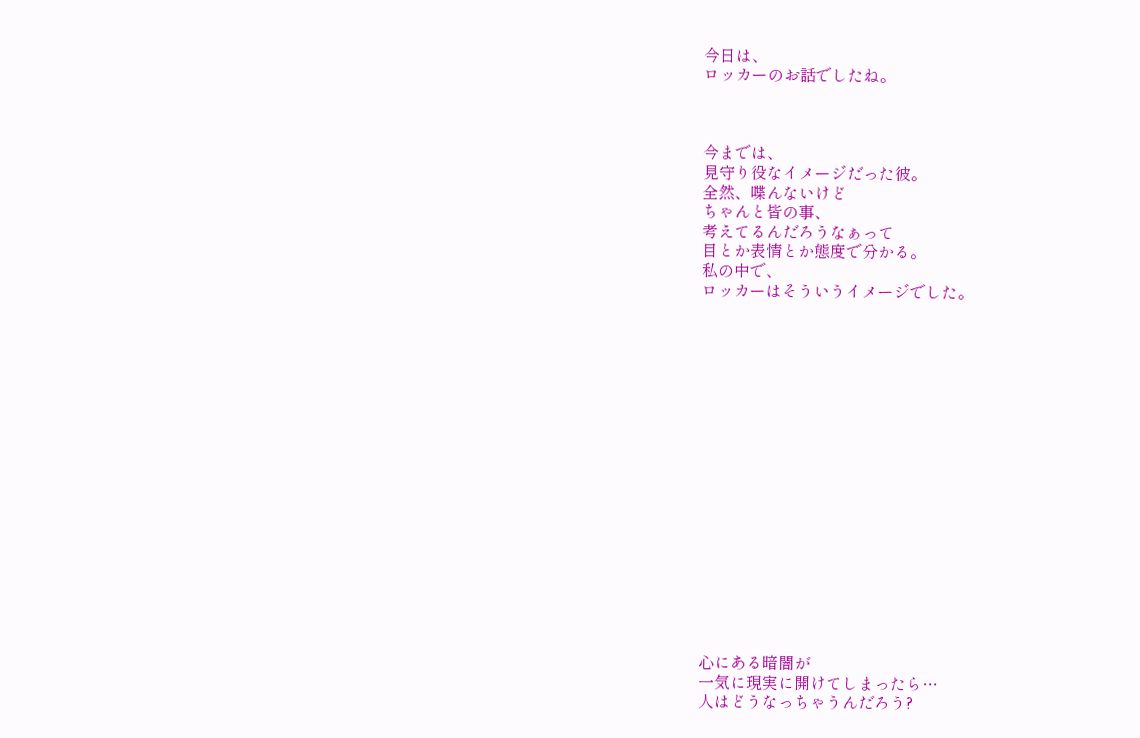今日は、
ロッカーのお話でしたね。



今までは、
見守り役なイメージだった彼。
全然、喋んないけど
ちゃんと皆の事、
考えてるんだろうなぁって
目とか表情とか態度で分かる。
私の中で、
ロッカーはそういうイメージでした。


















心にある暗闇が
一気に現実に開けてしまったら…
人はどうなっちゃうんだろう?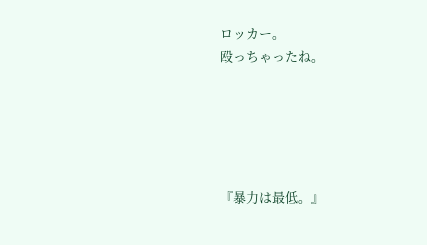ロッカー。
殴っちゃったね。





『暴力は最低。』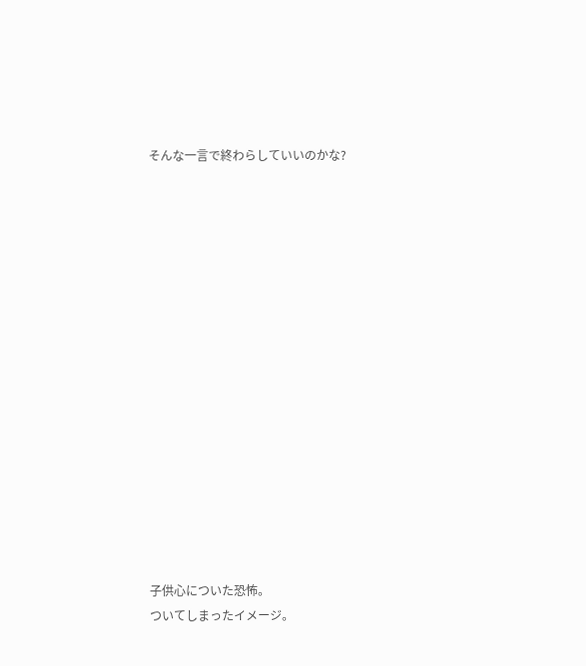そんな一言で終わらしていいのかな?
















子供心についた恐怖。
ついてしまったイメージ。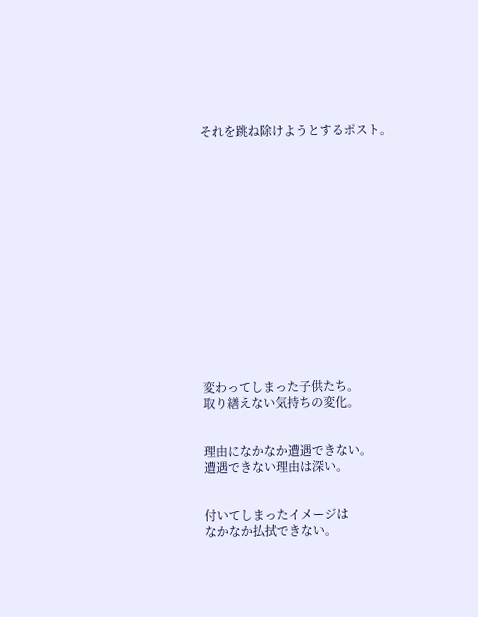それを跳ね除けようとするポスト。















変わってしまった子供たち。
取り繕えない気持ちの変化。


理由になかなか遭遇できない。
遭遇できない理由は深い。


付いてしまったイメージは
なかなか払拭できない。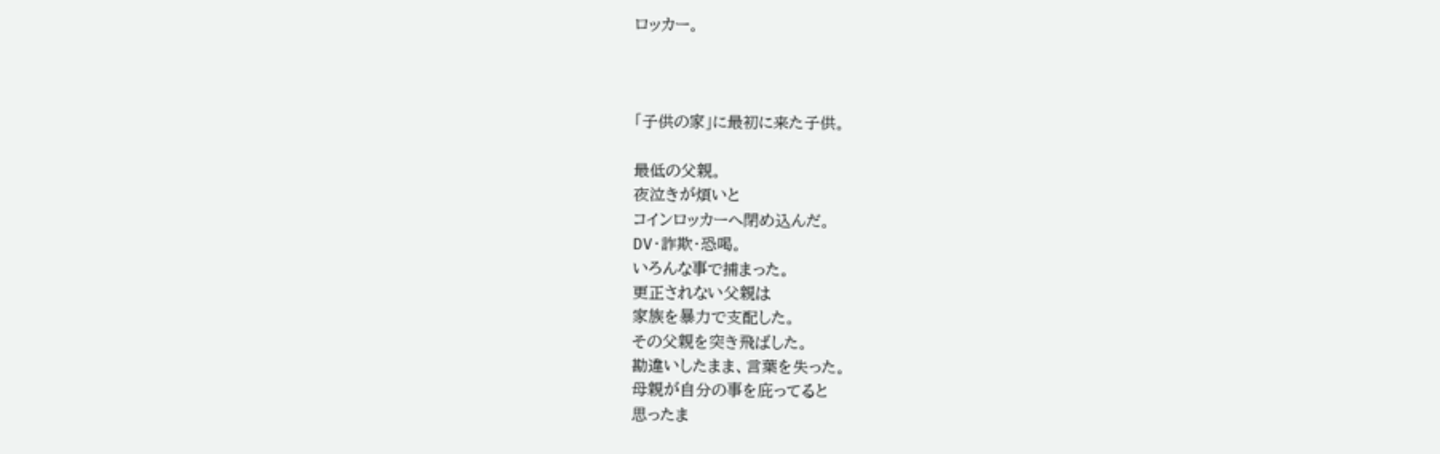ロッカー。



「子供の家」に最初に来た子供。

最低の父親。
夜泣きが煩いと
コインロッカーへ閉め込んだ。
DV・詐欺・恐喝。
いろんな事で捕まった。
更正されない父親は
家族を暴力で支配した。
その父親を突き飛ばした。
勘違いしたまま、言葉を失った。
母親が自分の事を庇ってると
思ったま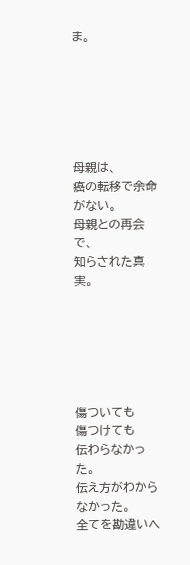ま。






母親は、
癌の転移で余命がない。
母親との再会で、
知らされた真実。






傷ついても
傷つけても
伝わらなかった。
伝え方がわからなかった。
全てを勘違いへ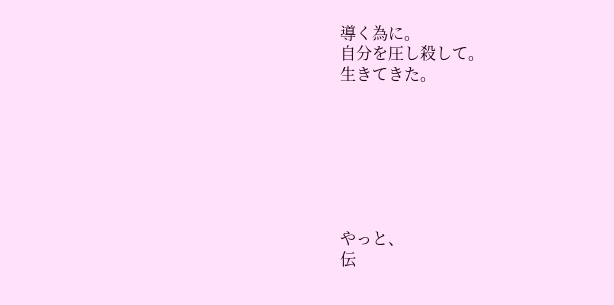導く為に。
自分を圧し殺して。
生きてきた。







やっと、
伝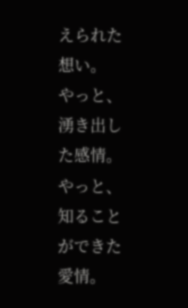えられた想い。
やっと、
湧き出した感情。
やっと、
知ることができた愛情。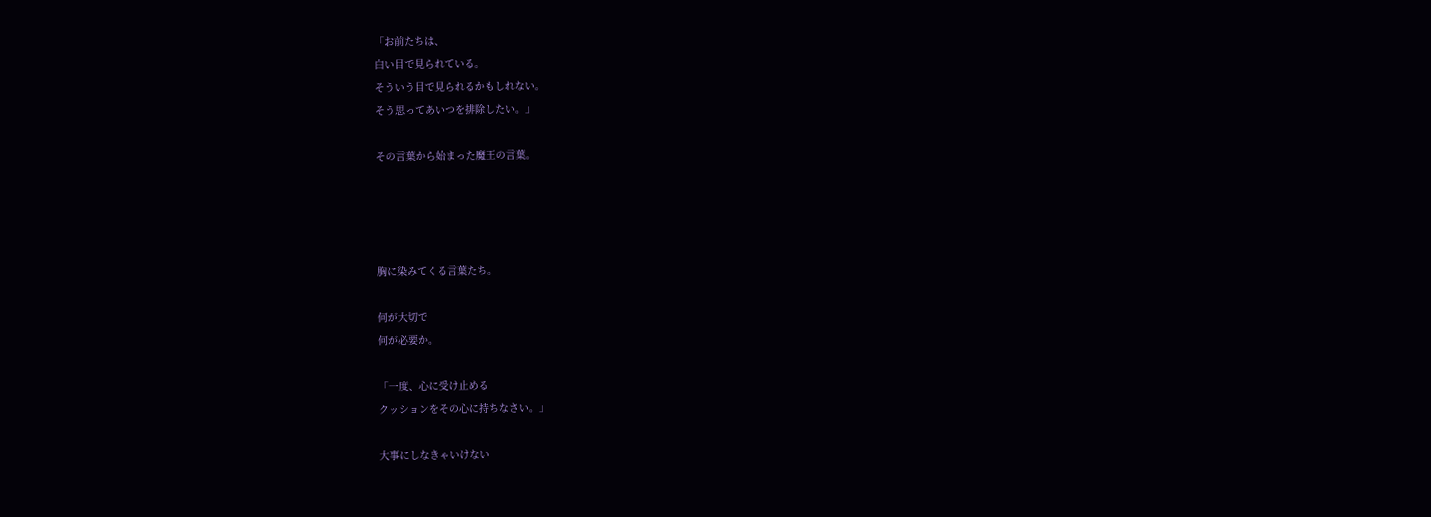「お前たちは、
白い目で見られている。
そういう目で見られるかもしれない。
そう思ってあいつを排除したい。」

その言葉から始まった魔王の言葉。




胸に染みてくる言葉たち。

何が大切で
何が必要か。

「一度、心に受け止める
クッションをその心に持ちなさい。」

大事にしなきゃいけない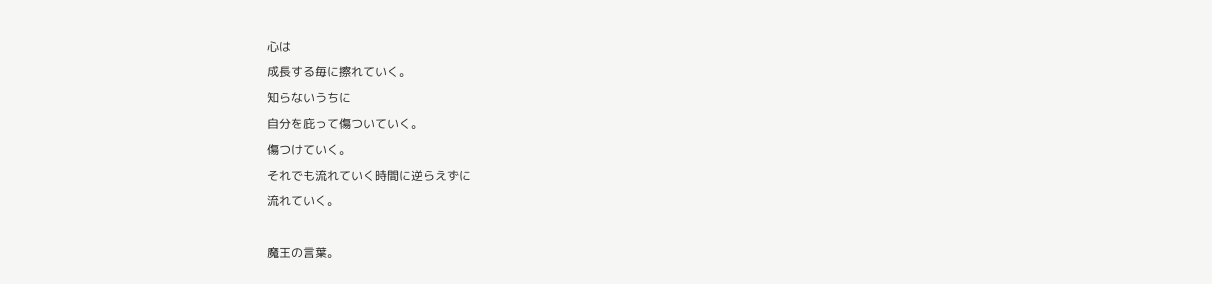心は
成長する毎に擦れていく。
知らないうちに
自分を庇って傷ついていく。
傷つけていく。
それでも流れていく時間に逆らえずに
流れていく。

魔王の言葉。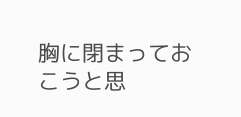胸に閉まっておこうと思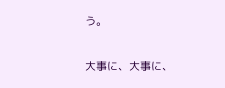う。

大事に、大事に、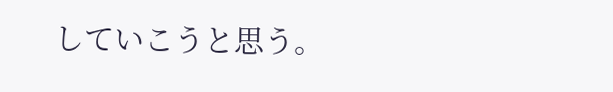していこうと思う。